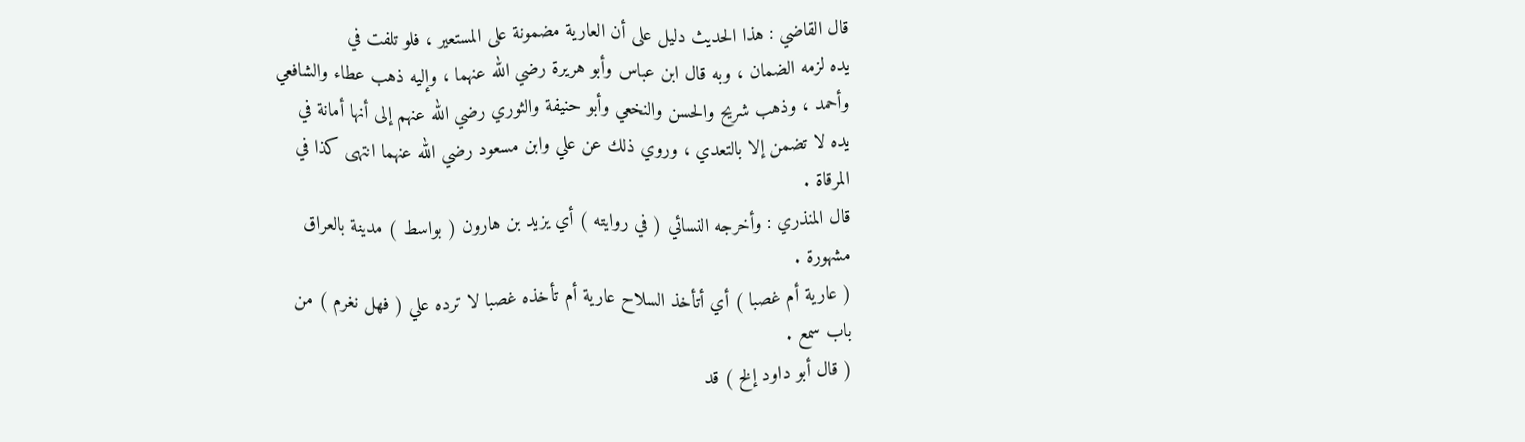قال القاضي : هذا الحديث دليل على أن العارية مضمونة على المستعير ، فلو تلفت في
يده لزمه الضمان ، وبه قال ابن عباس وأبو هريرة رضي الله عنهما ، وإليه ذهب عطاء والشافعي
وأحمد ، وذهب شريح والحسن والنخعي وأبو حنيفة والثوري رضي الله عنهم إلى أنها أمانة في
يده لا تضمن إلا بالتعدي ، وروي ذلك عن علي وابن مسعود رضي الله عنهما انتهى كذا في
المرقاة .
قال المنذري : وأخرجه النسائي ( في روايته ) أي يزيد بن هارون ( بواسط ) مدينة بالعراق
مشهورة .
( عارية أم غصبا ) أي أتأخذ السلاح عارية أم تأخذه غصبا لا ترده علي ( فهل نغرم ) من
باب سمع .
( قال أبو داود إلخ ) قد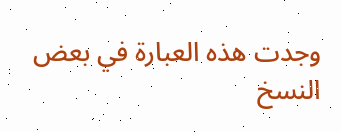وجدت هذه العبارة في بعض النسخ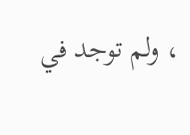، ولم توجد في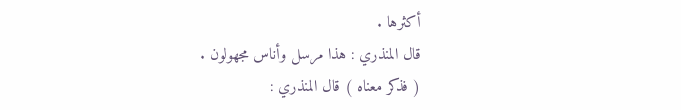أكثرها .
قال المنذري : هذا مرسل وأناس مجهولون .
( فذكر معناه ) قال المنذري :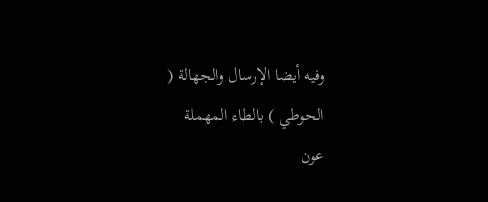وفيه أيضا الإرسال والجهالة ( الحوطي ) بالطاء المهملة
عون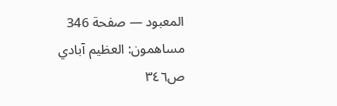المعبود — صفحة 346
مساهمون: العظيم آبادي
ص٣٤٦